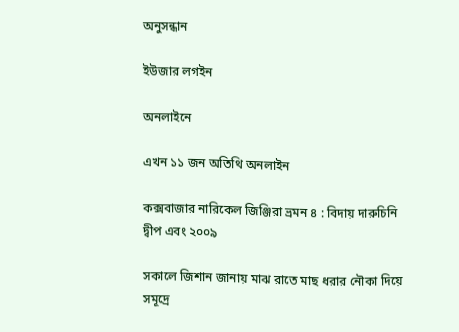অনুসন্ধান

ইউজার লগইন

অনলাইনে

এখন ১১ জন অতিথি অনলাইন

কক্সবাজার নারিকেল জিঞ্জিরা ভ্রমন ৪ : বিদায় দারুচিনি দ্বীপ এবং ২০০৯

সকালে জিশান জানায় মাঝ রাতে মাছ ধরার নৌকা দিয়ে সমূদ্রে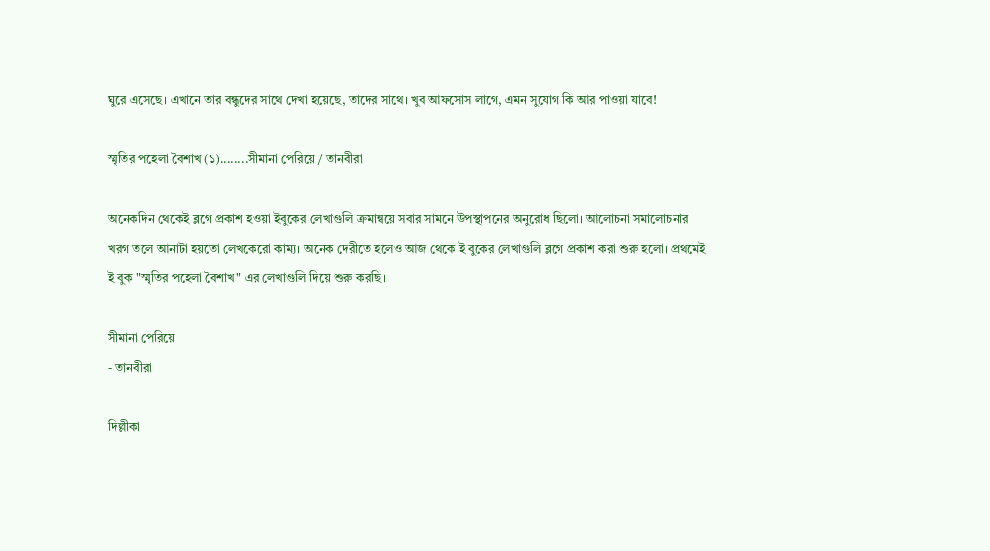ঘুরে এসেছে। এখানে তার বন্ধুদের সাথে দেখা হয়েছে, তাদের সাথে। খুব আফসোস লাগে, এমন সুযোগ কি আর পাওয়া যাবে!

স্মৃতির পহেলা বৈশাখ (১)........সীমানা পেরিয়ে / তানবীরা

অনেকদিন থেকেই ব্লগে প্রকাশ হওয়া ইবুকের লেখাগুলি ক্রমান্বয়ে সবার সামনে উপস্থাপনের অনুরোধ ছিলো। আলোচনা সমালোচনার খরগ তলে আনাটা হয়তো লেখকেরো কাম্য। অনেক দেরীতে হলেও আজ থেকে ই বুকের লেখাগুলি ব্লগে প্রকাশ করা শুরু হলো। প্রথমেই ই বুক "স্মৃতির পহেলা বৈশাখ" এর লেখাগুলি দিয়ে শুরু করছি।

সীমানা পেরিয়ে
- তানবীরা

দিল্লীকা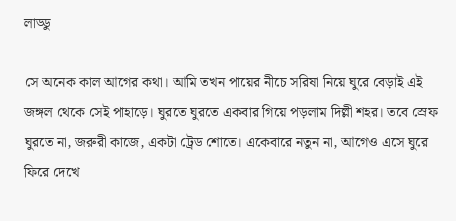লাড্ডু

সে অনেক কাল আগের কথা। আমি তখন পায়ের নীচে সরিষা নিয়ে ঘুরে বেড়াই এই জঙ্গল থেকে সেই পাহাড়ে। ঘুরতে ঘুরতে একবার গিয়ে পড়লাম দিল্লী শহর। তবে স্রেফ ঘুরতে না, জরুরী কাজে, একটা ট্রেড শোতে। একেবারে নতুন না, আগেও এসে ঘুরে ফিরে দেখে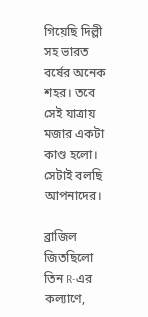গিয়েছি দিল্লী সহ ভারত বর্ষের অনেক শহর। তবে সেই যাত্রায় মজার একটা কাণ্ড হলো। সেটাই বলছি আপনাদের।

ব্রাজিল জিতছিলো তিন R-এর কল্যাণে,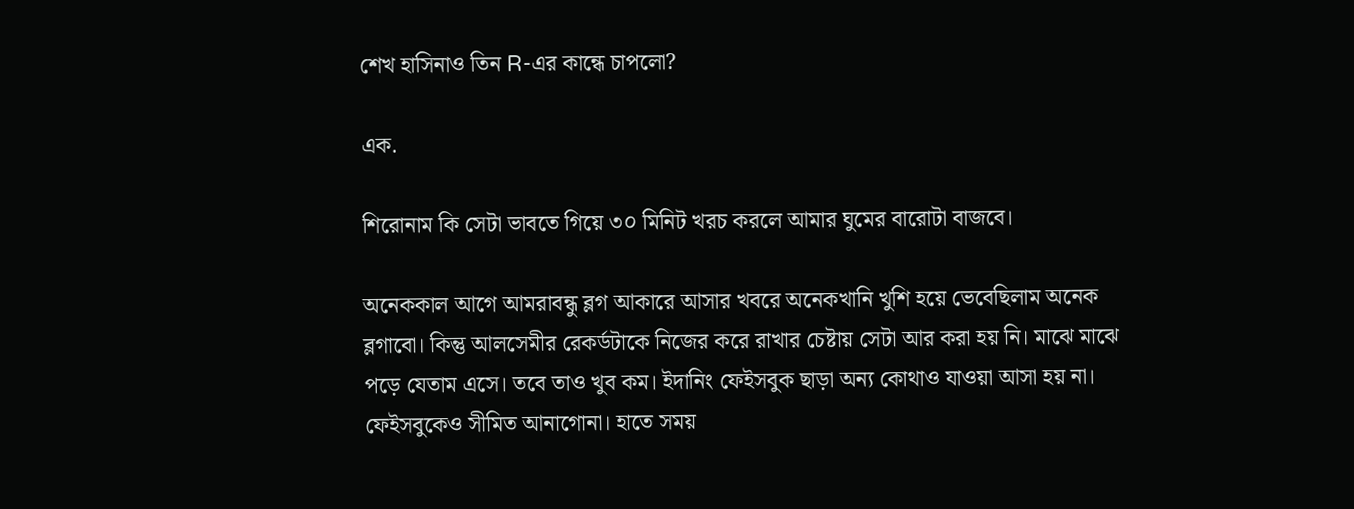শেখ হাসিনাও তিন R-এর কান্ধে চাপলো?

এক.

শিরোনাম কি সেটা ভাবতে গিয়ে ৩০ মিনিট খরচ করলে আমার ঘুমের বারোটা বাজবে।

অনেককাল আগে আমরাবন্ধু ব্লগ আকারে আসার খবরে অনেকখানি খুশি হয়ে ভেবেছিলাম অনেক ব্লগাবো। কিন্তু আলসেমীর রেকর্ডটাকে নিজের করে রাখার চেষ্টায় সেটা আর করা হয় নি। মাঝে মাঝে পড়ে যেতাম এসে। তবে তাও খুব কম। ইদানিং ফেইসবুক ছাড়া অন্য কোথাও যাওয়া আসা হয় না। ফেইসবুকেও সীমিত আনাগোনা। হাতে সময়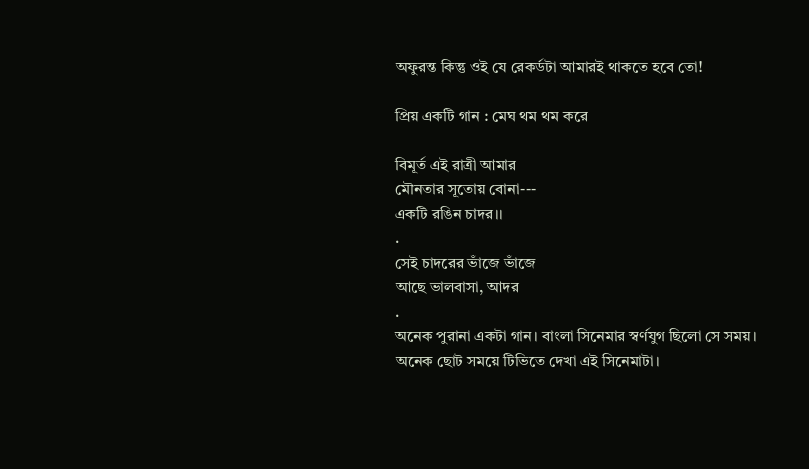অফুরন্ত কিন্তু ওই যে রেকর্ডটা আমারই থাকতে হবে তো!

প্রিয় একটি গান : মেঘ থম থম করে

বিমূর্ত এই রাত্রী আমার
মৌনতার সূতোয় বোনা---
একটি রঙিন চাদর।।
.
সেই চাদরের ভাঁজে ভাঁজে
আছে ভালবাসা, আদর
.
অনেক পুরানা একটা গান। বাংলা সিনেমার স্বর্ণযুগ ছিলো সে সময়। অনেক ছোট সময়ে টিভিতে দেখা এই সিনেমাটা।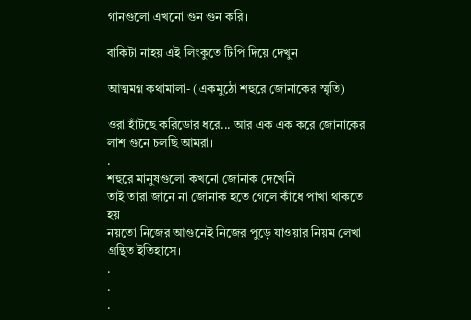গানগুলো এখনো গুন গুন করি।

বাকিটা নাহয় এই লিংকুতে টিপি দিয়ে দেখুন

আত্মমগ্ন কথামালা- (একমুঠো শহুরে জোনাকের স্মৃতি)

ওরা হাঁটছে করিডোর ধরে... আর এক এক করে জোনাকের লাশ গুনে চলছি আমরা।
.
শহুরে মানুষগুলো কখনো জোনাক দেখেনি
তাই তারা জানে না জোনাক হতে গেলে কাঁধে পাখা থাকতে হয়
নয়তো নিজের আগুনেই নিজের পুড়ে যাওয়ার নিয়ম লেখা গ্রন্থিত ইতিহাসে।
.
.
.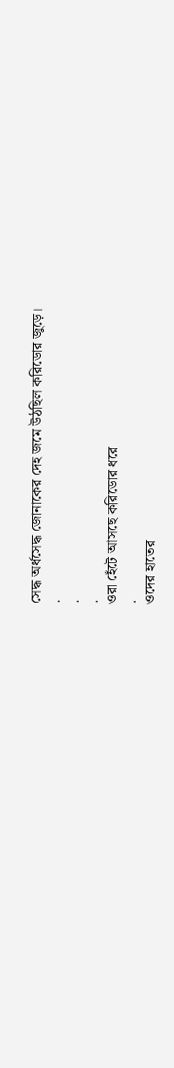সেদ্ধ অর্ধসেদ্ধ জোনাকের দেহ জমে উঠছিল করিডোর জুড়ে।
.
.
.
ওরা হেঁটে আসছে করিডোর ধরে
.
ওদের হাতের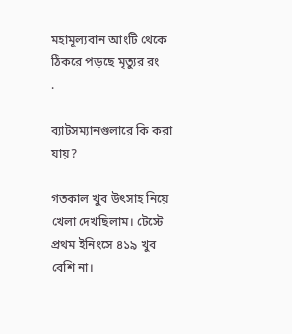মহামূল্যবান আংটি থেকে ঠিকরে পড়ছে মৃত্যুর রং
.

ব্যাটসম্যানগুলারে কি করা যায়?

গতকাল খুব উৎসাহ নিয়ে খেলা দেখছিলাম। টেস্টে প্রথম ইনিংসে ৪১৯ খুব বেশি না।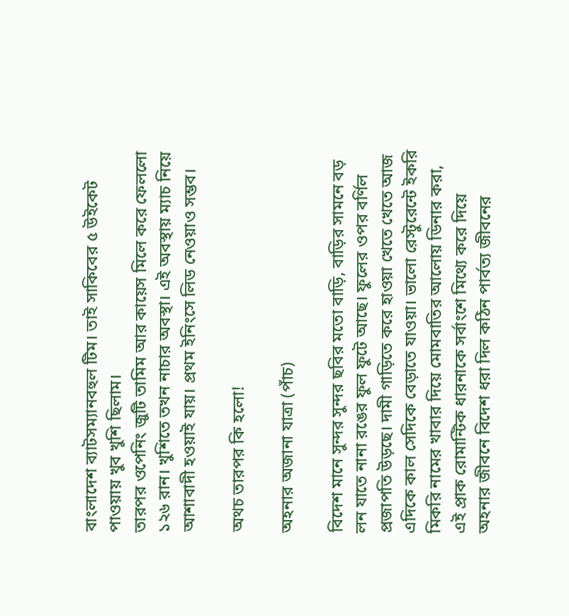বাংলাদেশ ব্যাটসম্যানবহুল টিম। তাই সাকিবের ৫ উইকেট পাওয়ায় খুব খুশি ছিলাম।
তারপর ওপেনিং জুটি তামিম আর কায়েস মিলে করে ফেললো ১২৬ রান। খুশিতে তখন নাচার অবস্থা। এই অবস্থায় ম্যাচ নিয়ে আশাবাদী হওয়াই যায়। প্রথম ইনিংসে লিড নেওয়াও সম্ভব।

অথচ তারপর কি হলো!

অহনার অজানা যাত্রা (পাঁচ)

বিদেশ মানে সুন্দর সুন্দর ছবির মতো বাড়ি, বাড়ির সামনে বড় লন যাতে নানা রঙের ফুল ফুটে আছে। ফুলের ওপর বর্ণিল প্রজাপতি উড়ছে। দামী গাড়িতে করে হাওয়া খেতে খেতে আজ এদিকে কাল সেদিকে বেড়াতে যাওয়া। ভালো রেস্টুরেন্টে ইকরি মিকরি নামের খাবার দিয়ে মোমবাতির আলোয় ডিনার করা, এই প্রাক রোমান্টিক ধারনাকে সর্বাংশে মিথ্যে করে দিয়ে অহনার জীবনে বিদেশ ধরা দিল কঠিন পার্বত্য জীবনের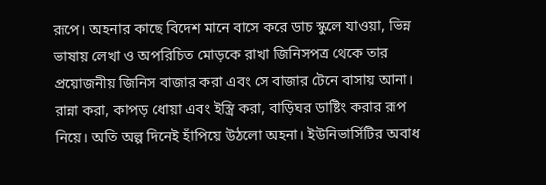রূপে। অহনার কাছে বিদেশ মানে বাসে করে ডাচ স্কুলে যাওয়া, ভিন্ন ভাষায় লেখা ও অপরিচিত মোড়কে রাখা জিনিসপত্র থেকে তার প্রয়োজনীয় জিনিস বাজার করা এবং সে বাজার টেনে বাসায় আনা। রান্না করা, কাপড় ধোয়া এবং ইস্ত্রি করা, বাড়িঘর ডাষ্টিং করার রূপ নিয়ে। অতি অল্প দিনেই হাঁপিয়ে উঠলো অহনা। ইউনিভার্সিটির অবাধ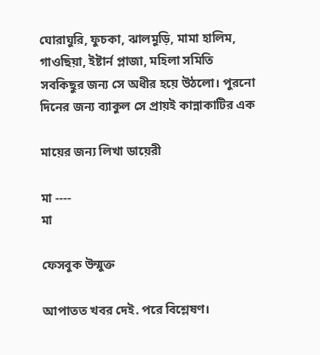ঘোরাঘুরি, ফুচকা, ঝালমুড়ি, মামা হালিম, গাওছিয়া, ইষ্টার্ন প্লাজা, মহিলা সমিতি সবকিছুর জন্য সে অধীর হয়ে উঠলো। পুরনো দিনের জন্য ব্যাকুল সে প্রায়ই কান্নাকাটির এক

মায়ের জন্য লিখা ডায়েরী

মা ----
মা

ফেসবুক উন্মুক্ত

আপাতত খবর দেই. পরে বিশ্লেষণ।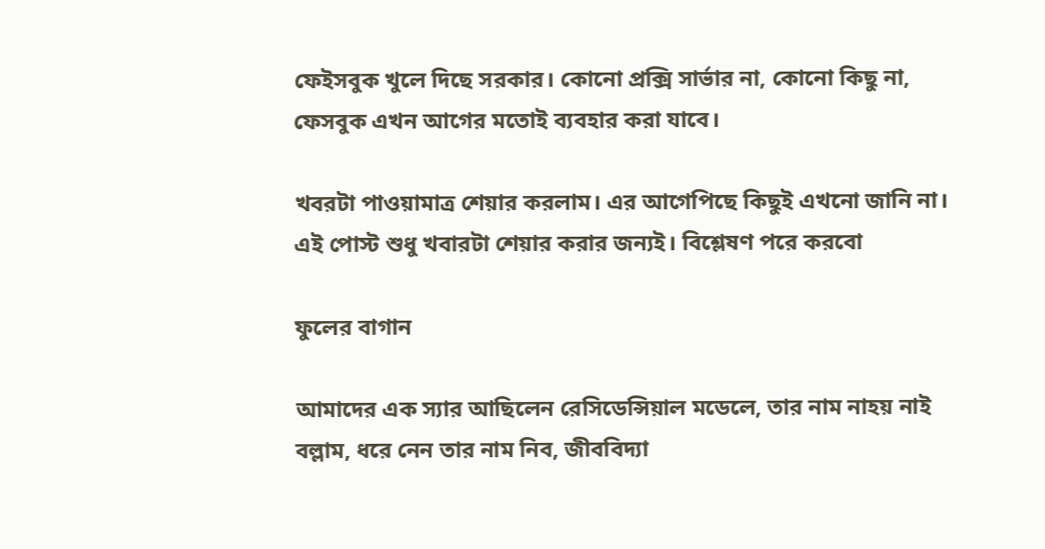ফেইসবুক খুলে দিছে সরকার। কোনো প্রক্সি সার্ভার না, কোনো কিছু না, ফেসবুক এখন আগের মতোই ব্যবহার করা যাবে।

খবরটা পাওয়ামাত্র শেয়ার করলাম। এর আগেপিছে কিছুই এখনো জানি না। এই পোস্ট শুধু খবারটা শেয়ার করার জন্যই। বিশ্লেষণ পরে করবো

ফুলের বাগান

আমাদের এক স্যার আছিলেন রেসিডেন্সিয়াল মডেলে, তার নাম নাহয় নাই বল্লাম, ধরে নেন তার নাম নিব, জীববিদ্যা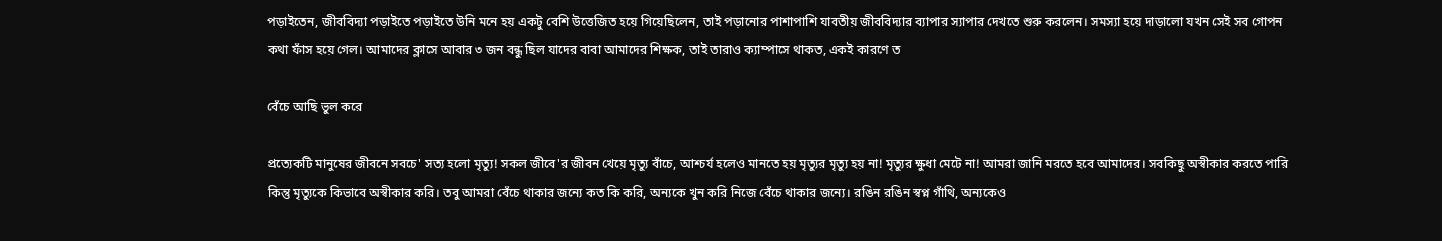পড়াইতেন, জীববিদ্যা পড়াইতে পড়াইতে উনি মনে হয় একটু বেশি উত্তেজিত হয়ে গিয়েছিলেন, তাই পড়ানোর পাশাপাশি যাবতীয় জীববিদ্যার ব্যাপার স্যাপার দেখতে শুরু করলেন। সমস্যা হয়ে দাড়ালো যখন সেই সব গোপন কথা ফাঁস হয়ে গেল। আমাদের ক্লাসে আবার ৩ জন বন্ধু ছিল যাদের বাবা আমাদের শিক্ষক, তাই তারাও ক্যাম্পাসে থাকত, একই কারণে ত

বেঁচে আছি ভুল করে

প্রত্যেকটি মানুষের জীবনে সবচে' সত্য হলো মৃত্যু! সকল জীবে'র জীবন খেয়ে মৃত্যু বাঁচে, আশ্চর্য হলেও মানতে হয় মৃত্যুর মৃত্যু হয় না! মৃত্যুর ক্ষুধা মেটে না! আমরা জানি মরতে হবে আমাদের। সবকিছু অস্বীকার করতে পারি কিন্তু মৃত্যুকে কিভাবে অস্বীকার করি। তবু আমরা বেঁচে থাকার জন্যে কত কি করি, অন্যকে খুন করি নিজে বেঁচে থাকার জন্যে। রঙিন রঙিন স্বপ্ন গাঁথি, অন্যকেও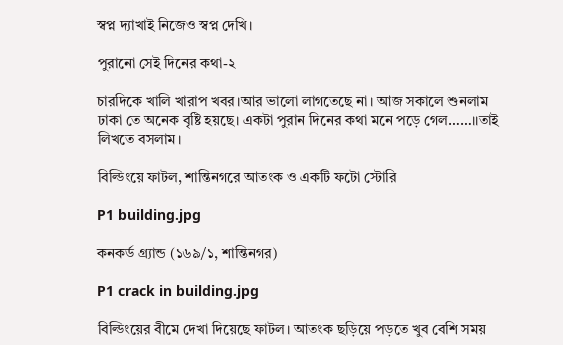স্বপ্ন দ্যাখাই নিজেও স্বপ্ন দেখি।

পুরানো সেই দিনের কথা-২

চারদিকে খালি খারাপ খবর।আর ভালো লাগতেছে না। আজ সকালে শুনলাম ঢাকা তে অনেক বৃষ্টি হয়ছে। একটা পুরান দিনের কথা মনে পড়ে গেল……।।তাই লিখতে বসলাম।

বিল্ডিংয়ে ফাটল, শান্তিনগরে আতংক ও একটি ফটো স্টোরি

P1 building.jpg

কনকর্ড গ্র্যান্ড (১৬৯/১, শান্তিনগর)

P1 crack in building.jpg

বিল্ডিংয়ের বীমে দেখা দিয়েছে ফাটল। আতংক ছড়িয়ে পড়তে খুব বেশি সময়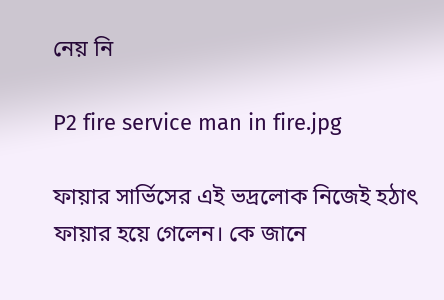নেয় নি

P2 fire service man in fire.jpg

ফায়ার সার্ভিসের এই ভদ্রলোক নিজেই হঠাৎ ফায়ার হয়ে গেলেন। কে জানে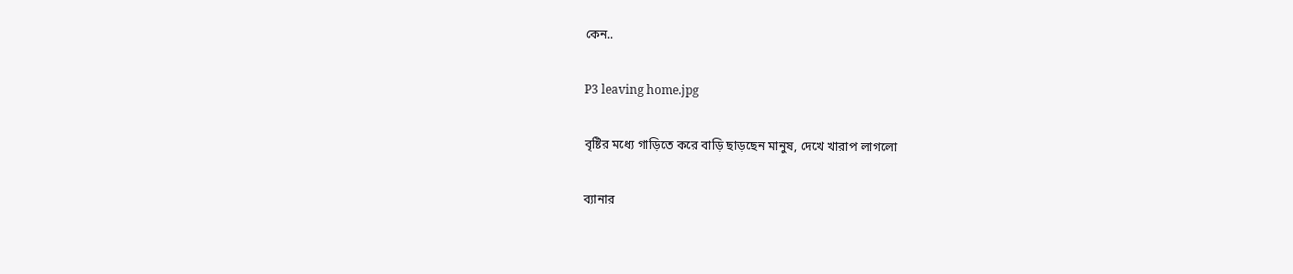কেন..

P3 leaving home.jpg

বৃষ্টির মধ্যে গাড়িতে করে বাড়ি ছাড়ছেন মানুষ, দেখে খারাপ লাগলো

ব্যানার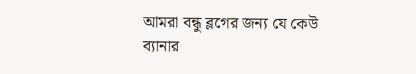আমরা বন্ধু ব্লগের জন্য যে কেউ ব্যানার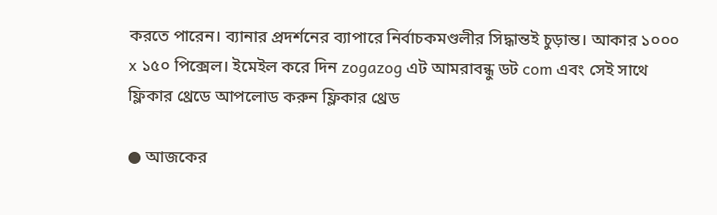করতে পারেন। ব্যানার প্রদর্শনের ব্যাপারে নির্বাচকমণ্ডলীর সিদ্ধান্তই চুড়ান্ত। আকার ১০০০ x ১৫০ পিক্সেল। ইমেইল করে দিন zogazog এট আমরাবন্ধু ডট com এবং সেই সাথে ফ্লিকার থ্রেডে আপলোড করুন ফ্লিকার থ্রেড

● আজকের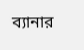ব্যানার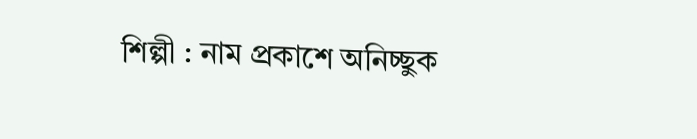শিল্পী : নাম প্রকাশে অনিচ্ছুক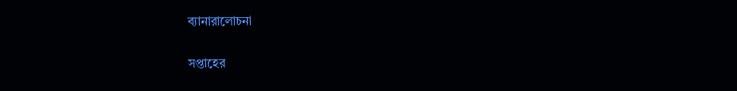ব্যানারালোচনা

সপ্তাহের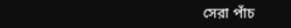সেরা পাঁচ